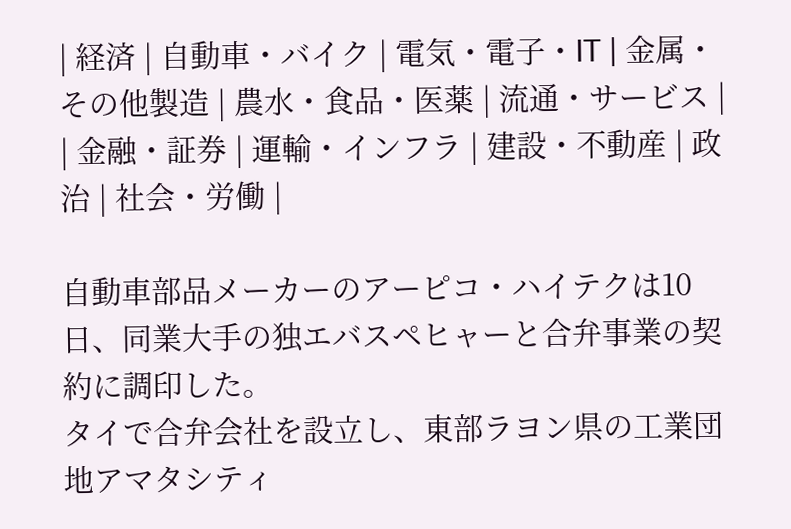| 経済 | 自動車・バイク | 電気・電子・IT | 金属・その他製造 | 農水・食品・医薬 | 流通・サービス |
| 金融・証券 | 運輸・インフラ | 建設・不動産 | 政治 | 社会・労働 |

自動車部品メーカーのアーピコ・ハイテクは10日、同業大手の独エバスペヒャーと合弁事業の契約に調印した。
タイで合弁会社を設立し、東部ラヨン県の工業団地アマタシティ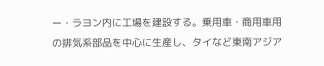ー・ラヨン内に工場を建設する。乗用車・商用車用の排気系部品を中心に生産し、タイなど東南アジア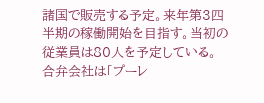諸国で販売する予定。来年第3四半期の稼働開始を目指す。当初の従業員は80人を予定している。
合弁会社は「プーレ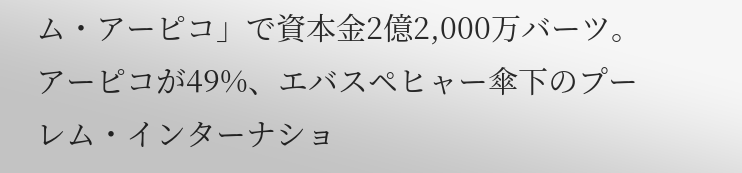ム・アーピコ」で資本金2億2,000万バーツ。アーピコが49%、エバスペヒャー傘下のプーレム・インターナショ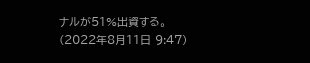ナルが51%出資する。
(2022年8月11日 9:47)